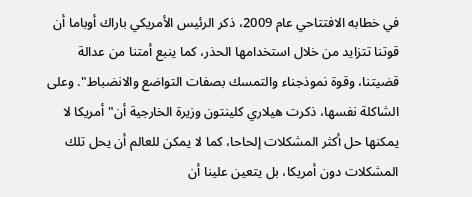في خطابه الافتتاحي عام 2009، ذكر الرئيس الأمريكي باراك أوباما أن قوتنا تتزايد من خلال استخدامها الحذر، كما ينبع أمتنا من عدالة قضيتنا، وقوة نموذجناء والتمسك بصفات التواضع والانضباط". وعلى الشاكلة نفسها، ذكرت هيلاري کلينتون وزيرة الخارجية أن"أمريكا لا يمكنها حل أكثر المشكلات إلحاحا، كما لا يمكن للعالم أن يحل تلك المشكلات دون أمريكا، بل يتعين علينا أن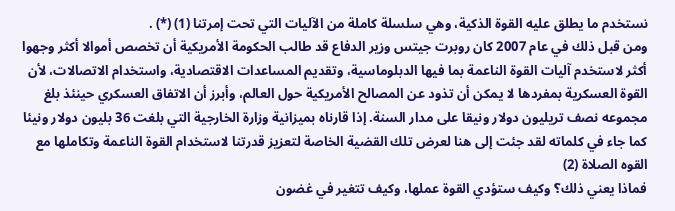نستخدم ما يطلق عليه القوة الذكية، وهي سلسلة كاملة من الآليات التي تحت إمرتنا (1) (*) .
ومن قبل ذلك في عام 2007 كان روبرت جيتس وزير الدفاع قد طالب الحكومة الأمريكية أن تخصص أموالا أكثر وجهوا أكثر لاستخدم آليات القوة الناعمة بما فيها الدبلوماسية، وتقديم المساعدات الاقتصادية، واستخدام الاتصالات، لأن القوة العسكرية بمفردها لا يمكن أن تذود عن المصالح الأمريكية حول العالم، وأبرز أن الاتفاق العسكري حينئذ بلغ مجموعه نصف تريليون دولار ونيقا على مدار السنة. إذا قارناه بميزانية وزارة الخارجية التي بلغت 36 بليون دولار ونيئا كما جاء في كلماته لقد جئت إلى هنا لعرض تلك القضية الخاصة لتعزيز قدرتنا لاستخدام القوة الناعمة وتكاملها مع القوه الصلاة (2)
فماذا يعني ذلك؟ وكيف ستؤدي القوة عملها، وكيف تتغير في غضون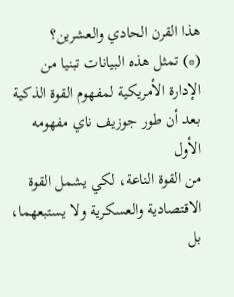هذا القرن الحادي والعشرين؟
(*) تمثل هذه البيانات تبنيا من الإدارة الأمريكية لمفهوم القوة الذكية بعد أن طور جوزيف ناي مفهومه الأول
من القوة الناعة، لكي يشمل القوة الاقتصادية والعسكرية ولا يستبعهما، بل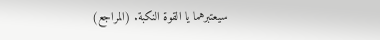سيعتبرهما يا القوة النكبة. (المراجع)